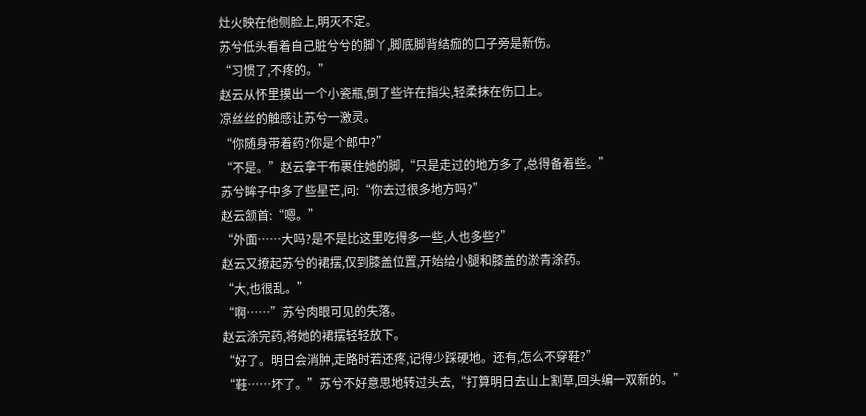灶火映在他侧脸上,明灭不定。
苏兮低头看着自己脏兮兮的脚丫,脚底脚背结痂的口子旁是新伤。
“习惯了,不疼的。”
赵云从怀里摸出一个小瓷瓶,倒了些许在指尖,轻柔抹在伤口上。
凉丝丝的触感让苏兮一激灵。
“你随身带着药?你是个郎中?”
“不是。”赵云拿干布裹住她的脚,“只是走过的地方多了,总得备着些。”
苏兮眸子中多了些星芒,问:“你去过很多地方吗?”
赵云颔首:“嗯。”
“外面……大吗?是不是比这里吃得多一些,人也多些?”
赵云又撩起苏兮的裙摆,仅到膝盖位置,开始给小腿和膝盖的淤青涂药。
“大,也很乱。”
“啊……”苏兮肉眼可见的失落。
赵云涂完药,将她的裙摆轻轻放下。
“好了。明日会消肿,走路时若还疼,记得少踩硬地。还有,怎么不穿鞋?”
“鞋……坏了。”苏兮不好意思地转过头去,“打算明日去山上割草,回头编一双新的。”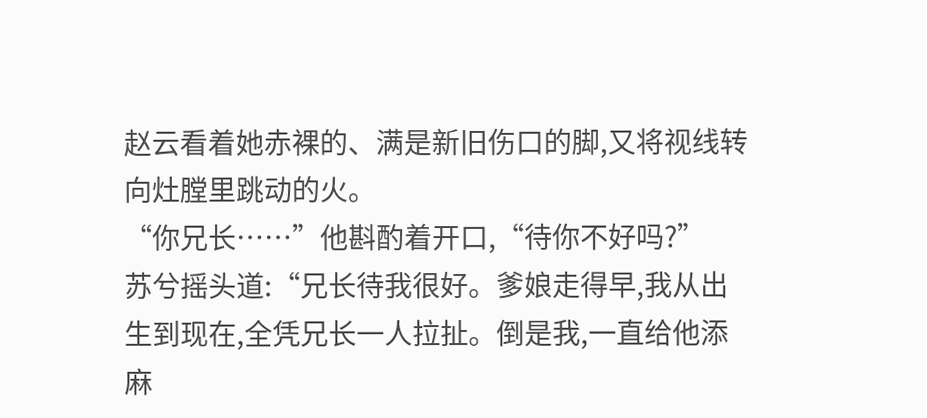赵云看着她赤裸的、满是新旧伤口的脚,又将视线转向灶膛里跳动的火。
“你兄长……”他斟酌着开口,“待你不好吗?”
苏兮摇头道:“兄长待我很好。爹娘走得早,我从出生到现在,全凭兄长一人拉扯。倒是我,一直给他添麻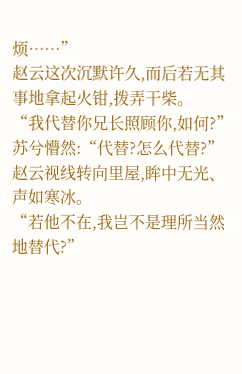烦……”
赵云这次沉默许久,而后若无其事地拿起火钳,拨弄干柴。
“我代替你兄长照顾你,如何?”
苏兮懵然:“代替?怎么代替?”
赵云视线转向里屋,眸中无光、声如寒冰。
“若他不在,我岂不是理所当然地替代?”